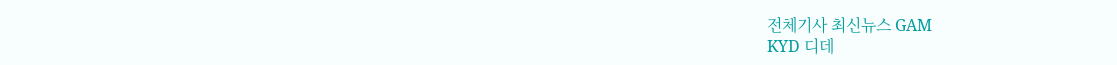전체기사 최신뉴스 GAM
KYD 디데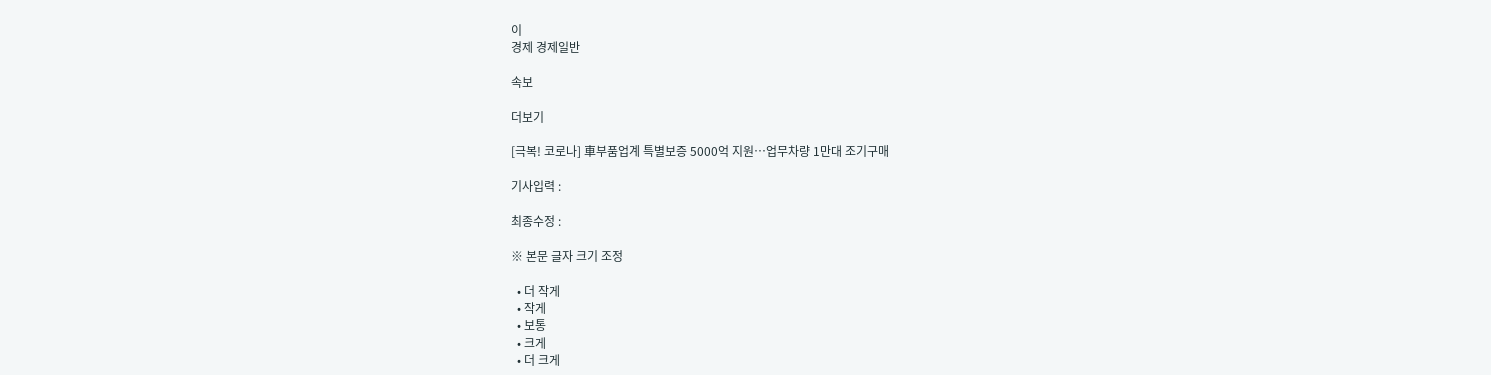이
경제 경제일반

속보

더보기

[극복! 코로나] 車부품업계 특별보증 5000억 지원…업무차량 1만대 조기구매

기사입력 :

최종수정 :

※ 본문 글자 크기 조정

  • 더 작게
  • 작게
  • 보통
  • 크게
  • 더 크게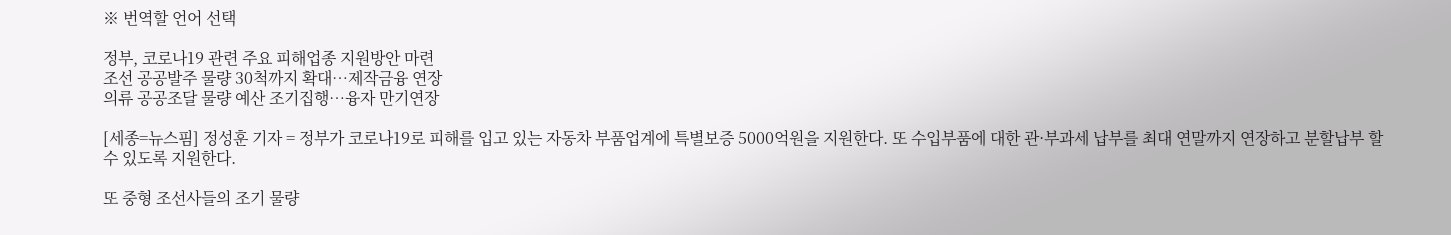※ 번역할 언어 선택

정부, 코로나19 관련 주요 피해업종 지원방안 마련
조선 공공발주 물량 30척까지 확대…제작금융 연장
의류 공공조달 물량 예산 조기집행…융자 만기연장

[세종=뉴스핌] 정성훈 기자 = 정부가 코로나19로 피해를 입고 있는 자동차 부품업계에 특별보증 5000억원을 지원한다. 또 수입부품에 대한 관·부과세 납부를 최대 연말까지 연장하고 분할납부 할 수 있도록 지원한다.

또 중형 조선사들의 조기 물량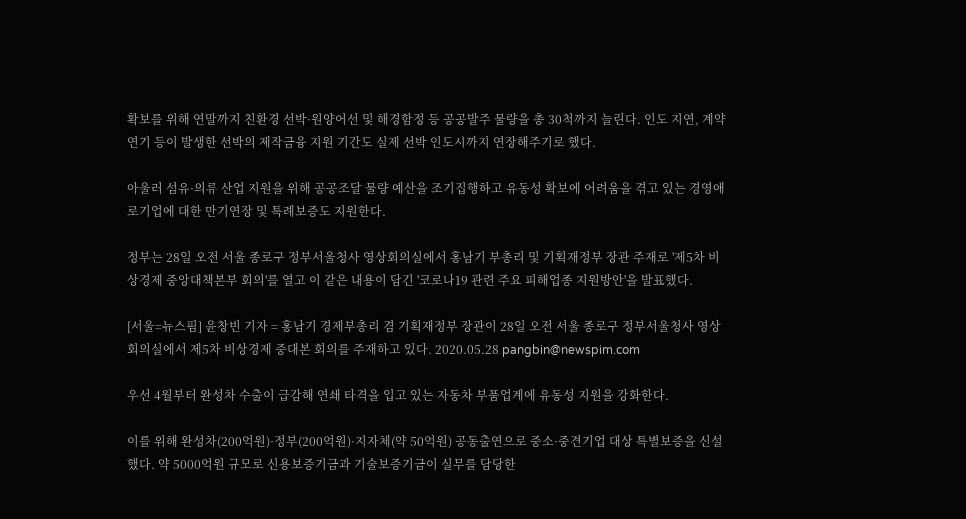확보를 위해 연말까지 친환경 선박·원양어선 및 해경함정 등 공공발주 물량을 총 30척까지 늘린다. 인도 지연, 계약 연기 등이 발생한 선박의 제작금융 지원 기간도 실제 선박 인도시까지 연장해주기로 했다.

아울러 섬유·의류 산업 지원을 위해 공공조달 물량 예산을 조기집행하고 유동성 확보에 어려움을 겪고 있는 경영애로기업에 대한 만기연장 및 특례보증도 지원한다.

정부는 28일 오전 서울 종로구 정부서울청사 영상회의실에서 홍남기 부총리 및 기획재정부 장관 주재로 '제5차 비상경제 중앙대책본부 회의'를 열고 이 같은 내용이 담긴 '코로나19 관련 주요 피해업종 지원방안'을 발표했다.

[서울=뉴스핌] 윤창빈 기자 = 홍남기 경제부총리 겸 기획재정부 장관이 28일 오전 서울 종로구 정부서울청사 영상회의실에서 제5차 비상경제 중대본 회의를 주재하고 있다. 2020.05.28 pangbin@newspim.com

우선 4월부터 완성차 수출이 급감해 연쇄 타격을 입고 있는 자동차 부품업계에 유동성 지원을 강화한다.

이를 위해 완성차(200억원)·정부(200억원)·지자체(약 50억원) 공동출연으로 중소·중견기업 대상 특별보증을 신설했다. 약 5000억원 규모로 신용보증기금과 기술보증기금이 실무를 담당한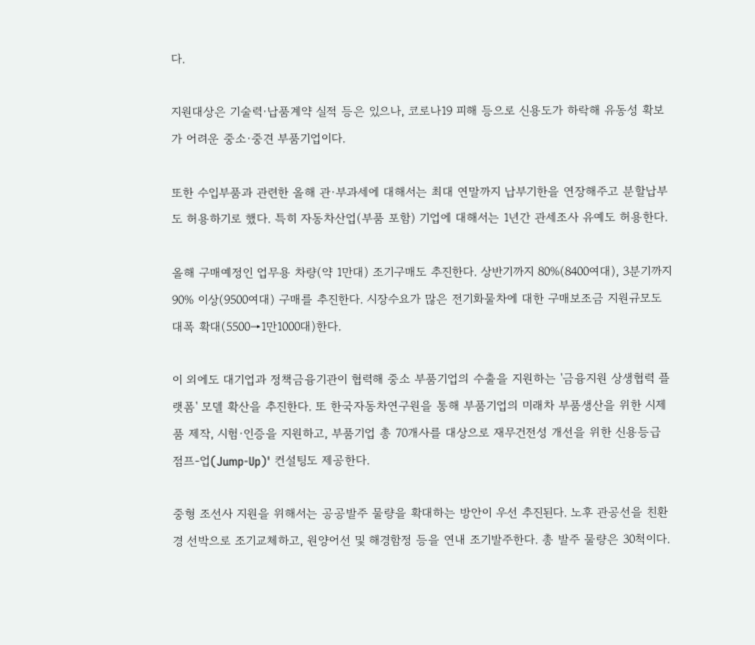다.

지원대상은 기술력·납품계약 실적 등은 있으나, 코로나19 피해 등으로 신용도가 하락해 유동성 확보가 어려운 중소·중견 부품기업이다.

또한 수입부품과 관련한 올해 관·부과세에 대해서는 최대 연말까지 납부기한을 연장해주고 분할납부도 허용하기로 했다. 특히 자동차산업(부품 포함) 기업에 대해서는 1년간 관세조사 유예도 허용한다.

올해 구매예정인 업무용 차량(약 1만대) 조기구매도 추진한다. 상반기까지 80%(8400여대), 3분기까지 90% 이상(9500여대) 구매를 추진한다. 시장수요가 많은 전기화물차에 대한 구매보조금 지원규모도 대폭 확대(5500→1만1000대)한다.

이 외에도 대기업과 정책금융기관이 협력해 중소 부품기업의 수출을 지원하는 '금융지원 상생협력 플랫폼' 모델 확산을 추진한다. 또 한국자동차연구원을 통해 부품기업의 미래차 부품생산을 위한 시제품 제작, 시험·인증을 지원하고, 부품기업 총 70개사를 대상으로 재무건전성 개선을 위한 신용등급 점프-업(Jump-Up)' 컨설팅도 제공한다.

중형 조선사 지원을 위해서는 공공발주 물량을 확대하는 방안이 우선 추진된다. 노후 관공선을 친환경 선박으로 조기교체하고, 원양어선 및 해경함정 등을 연내 조기발주한다. 총 발주 물량은 30척이다.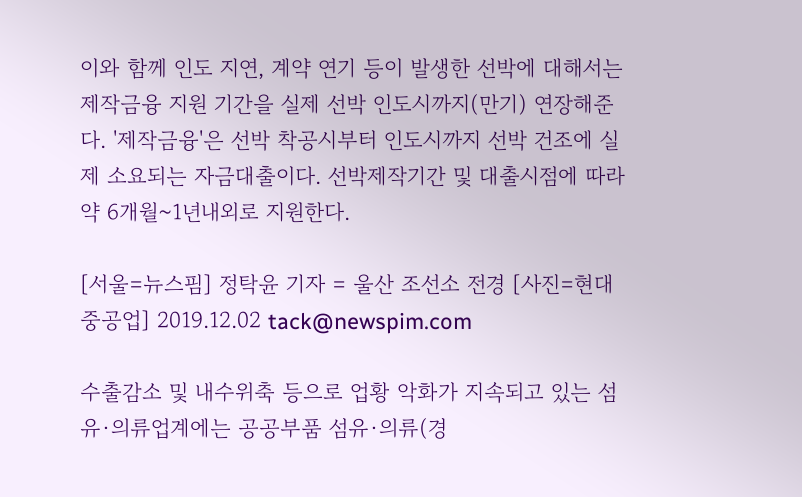이와 함께 인도 지연, 계약 연기 등이 발생한 선박에 대해서는 제작금융 지원 기간을 실제 선박 인도시까지(만기) 연장해준다. '제작금융'은 선박 착공시부터 인도시까지 선박 건조에 실제 소요되는 자금대출이다. 선박제작기간 및 대출시점에 따라 약 6개월~1년내외로 지원한다.

[서울=뉴스핌] 정탁윤 기자 = 울산 조선소 전경 [사진=현대중공업] 2019.12.02 tack@newspim.com

수출감소 및 내수위축 등으로 업황 악화가 지속되고 있는 섬유·의류업계에는 공공부품 섬유·의류(경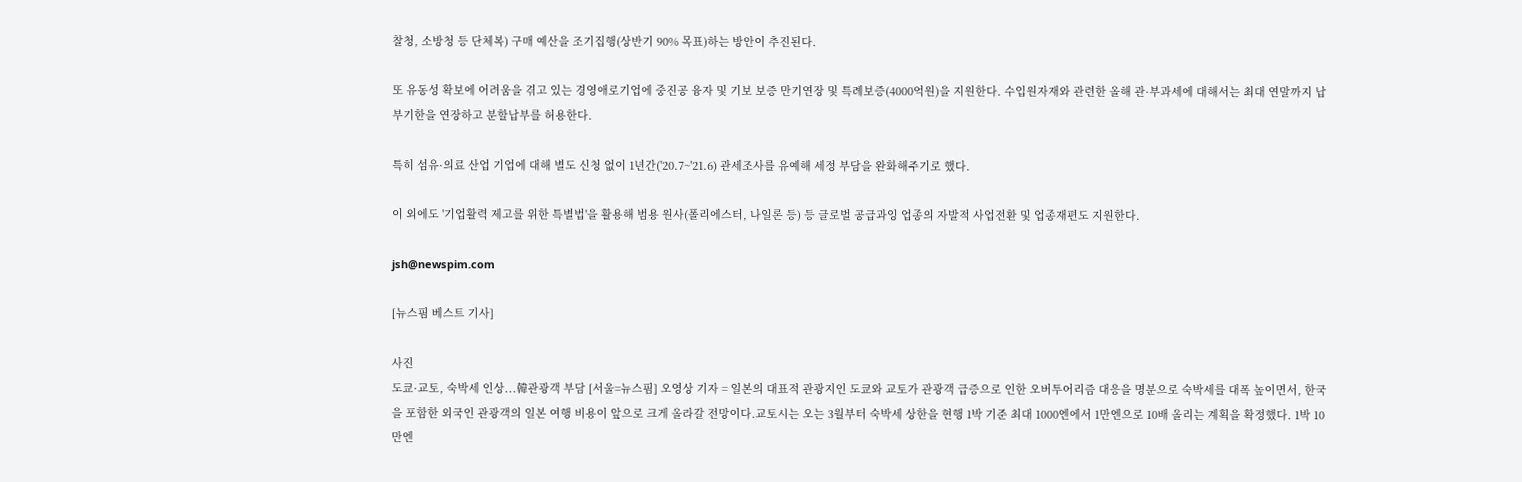찰청, 소방청 등 단체복) 구매 예산을 조기집행(상반기 90% 목표)하는 방안이 추진된다.

또 유동성 확보에 어려움을 겪고 있는 경영애로기업에 중진공 융자 및 기보 보증 만기연장 및 특례보증(4000억원)을 지원한다. 수입원자재와 관련한 올해 관·부과세에 대해서는 최대 연말까지 납부기한을 연장하고 분할납부를 허용한다.

특히 섬유·의료 산업 기업에 대해 별도 신청 없이 1년간('20.7~'21.6) 관세조사를 유예해 세정 부담을 완화해주기로 했다.

이 외에도 '기업활력 제고를 위한 특별법'을 활용해 범용 원사(폴리에스터, 나일론 등) 등 글로벌 공급과잉 업종의 자발적 사업전환 및 업종재편도 지원한다.

jsh@newspim.com

[뉴스핌 베스트 기사]

사진
도쿄·교토, 숙박세 인상...韓관광객 부담 [서울=뉴스핌] 오영상 기자 = 일본의 대표적 관광지인 도쿄와 교토가 관광객 급증으로 인한 오버투어리즘 대응을 명분으로 숙박세를 대폭 높이면서, 한국을 포함한 외국인 관광객의 일본 여행 비용이 앞으로 크게 올라갈 전망이다.교토시는 오는 3월부터 숙박세 상한을 현행 1박 기준 최대 1000엔에서 1만엔으로 10배 올리는 계획을 확정했다. 1박 10만엔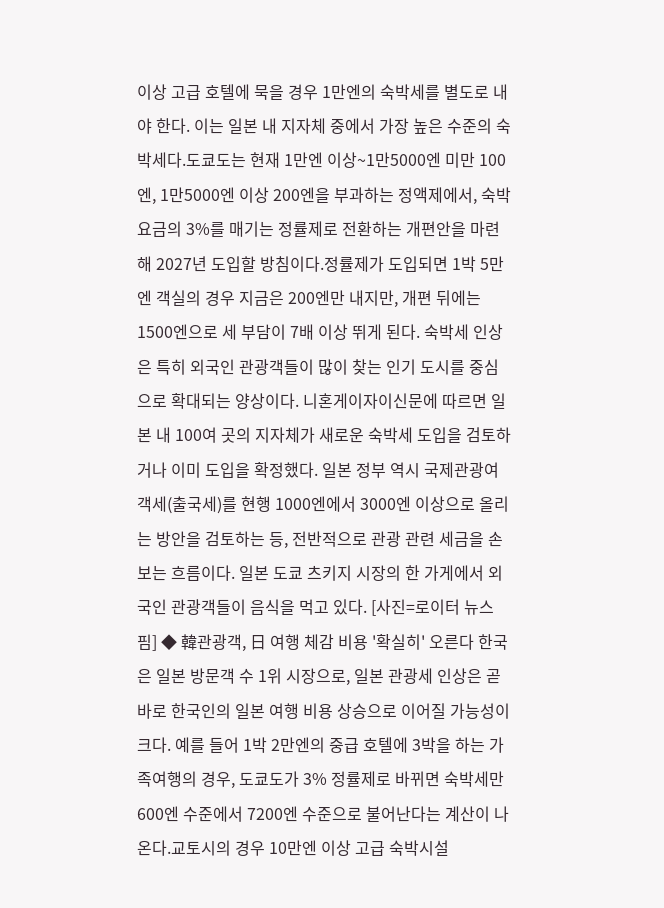이상 고급 호텔에 묵을 경우 1만엔의 숙박세를 별도로 내야 한다. 이는 일본 내 지자체 중에서 가장 높은 수준의 숙박세다.도쿄도는 현재 1만엔 이상~1만5000엔 미만 100엔, 1만5000엔 이상 200엔을 부과하는 정액제에서, 숙박 요금의 3%를 매기는 정률제로 전환하는 개편안을 마련해 2027년 도입할 방침이다.정률제가 도입되면 1박 5만엔 객실의 경우 지금은 200엔만 내지만, 개편 뒤에는 1500엔으로 세 부담이 7배 이상 뛰게 된다. 숙박세 인상은 특히 외국인 관광객들이 많이 찾는 인기 도시를 중심으로 확대되는 양상이다. 니혼게이자이신문에 따르면 일본 내 100여 곳의 지자체가 새로운 숙박세 도입을 검토하거나 이미 도입을 확정했다. 일본 정부 역시 국제관광여객세(출국세)를 현행 1000엔에서 3000엔 이상으로 올리는 방안을 검토하는 등, 전반적으로 관광 관련 세금을 손보는 흐름이다. 일본 도쿄 츠키지 시장의 한 가게에서 외국인 관광객들이 음식을 먹고 있다. [사진=로이터 뉴스핌] ◆ 韓관광객, 日 여행 체감 비용 '확실히' 오른다 한국은 일본 방문객 수 1위 시장으로, 일본 관광세 인상은 곧바로 한국인의 일본 여행 비용 상승으로 이어질 가능성이 크다. 예를 들어 1박 2만엔의 중급 호텔에 3박을 하는 가족여행의 경우, 도쿄도가 3% 정률제로 바뀌면 숙박세만 600엔 수준에서 7200엔 수준으로 불어난다는 계산이 나온다.교토시의 경우 10만엔 이상 고급 숙박시설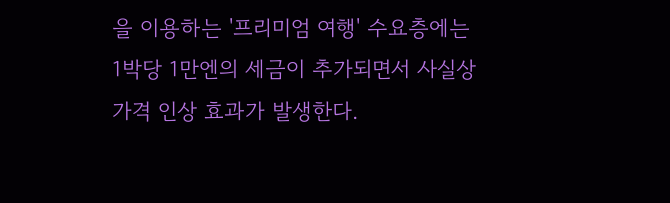을 이용하는 '프리미엄 여행' 수요층에는 1박당 1만엔의 세금이 추가되면서 사실상 가격 인상 효과가 발생한다.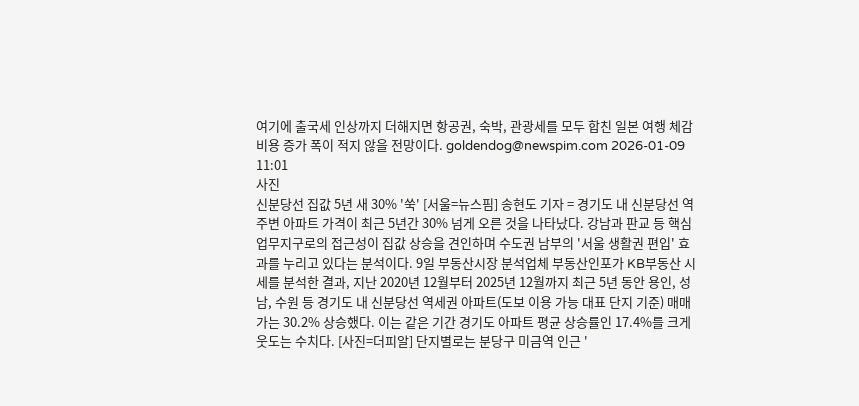여기에 출국세 인상까지 더해지면 항공권, 숙박, 관광세를 모두 합친 일본 여행 체감 비용 증가 폭이 적지 않을 전망이다. goldendog@newspim.com 2026-01-09 11:01
사진
신분당선 집값 5년 새 30% '쑥' [서울=뉴스핌] 송현도 기자 = 경기도 내 신분당선 역 주변 아파트 가격이 최근 5년간 30% 넘게 오른 것을 나타났다. 강남과 판교 등 핵심 업무지구로의 접근성이 집값 상승을 견인하며 수도권 남부의 '서울 생활권 편입' 효과를 누리고 있다는 분석이다. 9일 부동산시장 분석업체 부동산인포가 KB부동산 시세를 분석한 결과, 지난 2020년 12월부터 2025년 12월까지 최근 5년 동안 용인, 성남, 수원 등 경기도 내 신분당선 역세권 아파트(도보 이용 가능 대표 단지 기준) 매매가는 30.2% 상승했다. 이는 같은 기간 경기도 아파트 평균 상승률인 17.4%를 크게 웃도는 수치다. [사진=더피알] 단지별로는 분당구 미금역 인근 '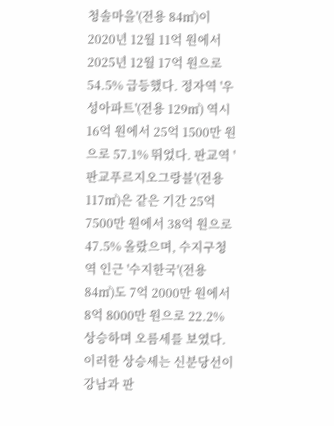청솔마을'(전용 84㎡)이 2020년 12월 11억 원에서 2025년 12월 17억 원으로 54.5% 급등했다. 정자역 '우성아파트'(전용 129㎡) 역시 16억 원에서 25억 1500만 원으로 57.1% 뛰었다. 판교역 '판교푸르지오그랑블'(전용 117㎡)은 같은 기간 25억 7500만 원에서 38억 원으로 47.5% 올랐으며, 수지구청역 인근 '수지한국'(전용 84㎡)도 7억 2000만 원에서 8억 8000만 원으로 22.2% 상승하며 오름세를 보였다. 이러한 상승세는 신분당선이 강남과 판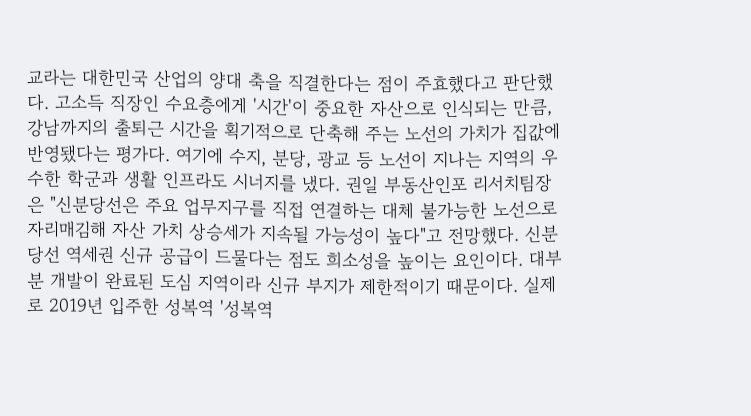교라는 대한민국 산업의 양대 축을 직결한다는 점이 주효했다고 판단했다. 고소득 직장인 수요층에게 '시간'이 중요한 자산으로 인식되는 만큼, 강남까지의 출퇴근 시간을 획기적으로 단축해 주는 노선의 가치가 집값에 반영됐다는 평가다. 여기에 수지, 분당, 광교 등 노선이 지나는 지역의 우수한 학군과 생활 인프라도 시너지를 냈다. 권일 부동산인포 리서치팀장은 "신분당선은 주요 업무지구를 직접 연결하는 대체 불가능한 노선으로 자리매김해 자산 가치 상승세가 지속될 가능성이 높다"고 전망했다. 신분당선 역세권 신규 공급이 드물다는 점도 희소성을 높이는 요인이다. 대부분 개발이 완료된 도심 지역이라 신규 부지가 제한적이기 때문이다. 실제로 2019년 입주한 성복역 '성복역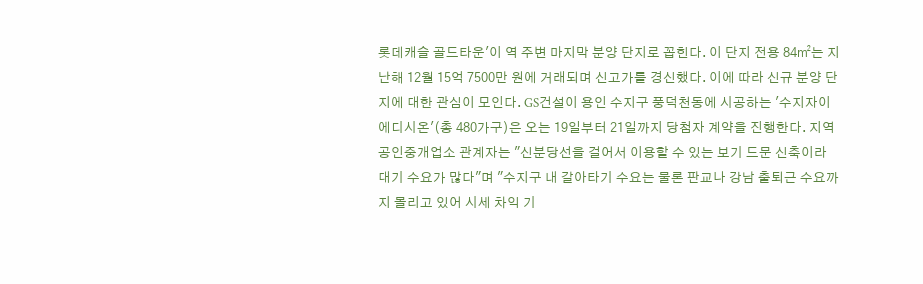롯데캐슬 골드타운'이 역 주변 마지막 분양 단지로 꼽힌다. 이 단지 전용 84㎡는 지난해 12월 15억 7500만 원에 거래되며 신고가를 경신했다. 이에 따라 신규 분양 단지에 대한 관심이 모인다. GS건설이 용인 수지구 풍덕천동에 시공하는 '수지자이 에디시온'(총 480가구)은 오는 19일부터 21일까지 당첨자 계약을 진행한다. 지역 공인중개업소 관계자는 "신분당선을 걸어서 이용할 수 있는 보기 드문 신축이라 대기 수요가 많다"며 "수지구 내 갈아타기 수요는 물론 판교나 강남 출퇴근 수요까지 몰리고 있어 시세 차익 기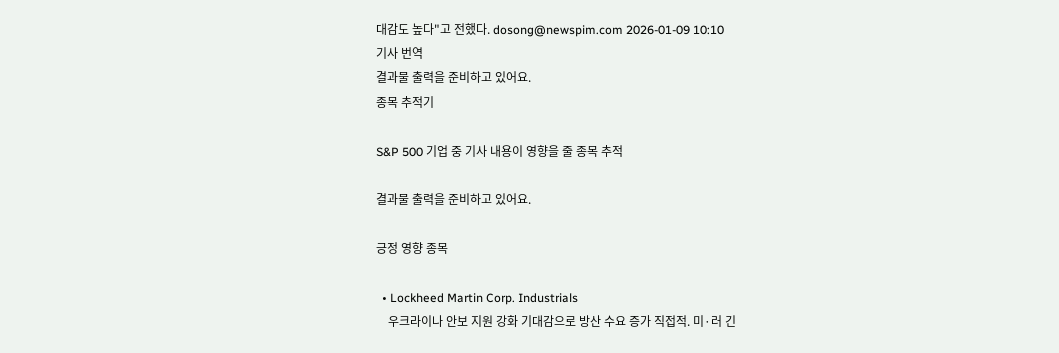대감도 높다"고 전했다. dosong@newspim.com 2026-01-09 10:10
기사 번역
결과물 출력을 준비하고 있어요.
종목 추적기

S&P 500 기업 중 기사 내용이 영향을 줄 종목 추적

결과물 출력을 준비하고 있어요.

긍정 영향 종목

  • Lockheed Martin Corp. Industrials
    우크라이나 안보 지원 강화 기대감으로 방산 수요 증가 직접적. 미·러 긴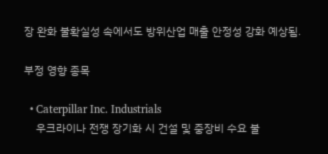장 완화 불확실성 속에서도 방위산업 매출 안정성 강화 예상됨.

부정 영향 종목

  • Caterpillar Inc. Industrials
    우크라이나 전쟁 장기화 시 건설 및 중장비 수요 불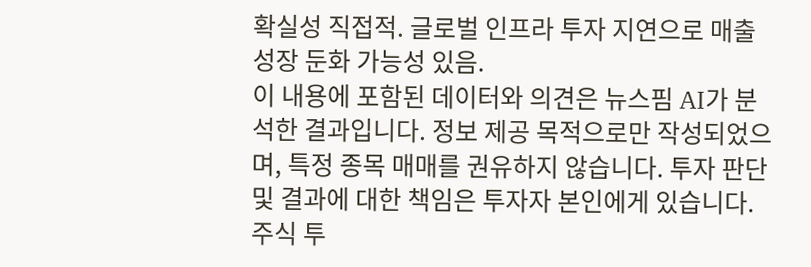확실성 직접적. 글로벌 인프라 투자 지연으로 매출 성장 둔화 가능성 있음.
이 내용에 포함된 데이터와 의견은 뉴스핌 AI가 분석한 결과입니다. 정보 제공 목적으로만 작성되었으며, 특정 종목 매매를 권유하지 않습니다. 투자 판단 및 결과에 대한 책임은 투자자 본인에게 있습니다. 주식 투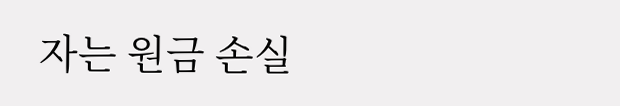자는 원금 손실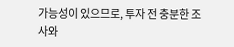가능성이 있으므로, 투자 전 충분한 조사와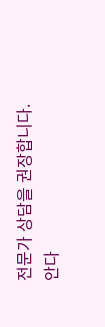전문가 상담을 권장합니다.
안다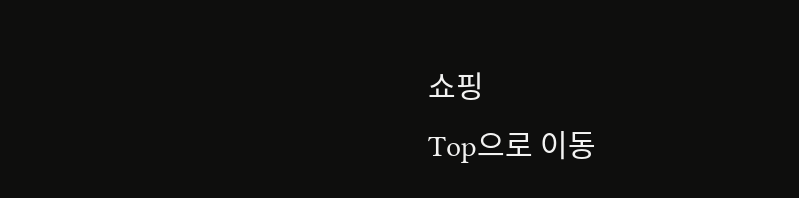쇼핑
Top으로 이동